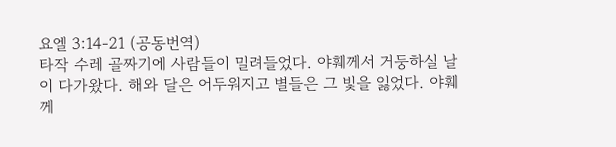요엘 3:14-21 (공동번역)
타작 수레 골짜기에 사람들이 밀려들었다. 야훼께서 거둥하실 날이 다가왔다. 해와 달은 어두워지고 별들은 그 빛을 잃었다. 야훼께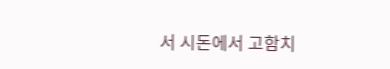서 시돈에서 고함치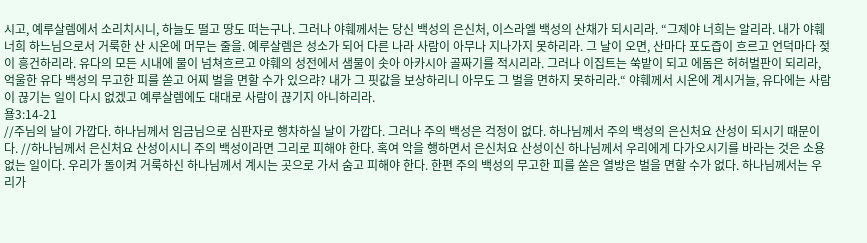시고, 예루살렘에서 소리치시니, 하늘도 떨고 땅도 떠는구나. 그러나 야훼께서는 당신 백성의 은신처, 이스라엘 백성의 산채가 되시리라. “그제야 너희는 알리라. 내가 야훼 너희 하느님으로서 거룩한 산 시온에 머무는 줄을. 예루살렘은 성소가 되어 다른 나라 사람이 아무나 지나가지 못하리라. 그 날이 오면, 산마다 포도즙이 흐르고 언덕마다 젖이 흥건하리라. 유다의 모든 시내에 물이 넘쳐흐르고 야훼의 성전에서 샘물이 솟아 아카시아 골짜기를 적시리라. 그러나 이집트는 쑥밭이 되고 에돔은 허허벌판이 되리라, 억울한 유다 백성의 무고한 피를 쏟고 어찌 벌을 면할 수가 있으랴? 내가 그 핏값을 보상하리니 아무도 그 벌을 면하지 못하리라.“ 야훼께서 시온에 계시거늘, 유다에는 사람이 끊기는 일이 다시 없겠고 예루살렘에도 대대로 사람이 끊기지 아니하리라.
욜3:14-21
//주님의 날이 가깝다. 하나님께서 임금님으로 심판자로 행차하실 날이 가깝다. 그러나 주의 백성은 걱정이 없다. 하나님께서 주의 백성의 은신처요 산성이 되시기 때문이다. //하나님께서 은신처요 산성이시니 주의 백성이라면 그리로 피해야 한다. 혹여 악을 행하면서 은신처요 산성이신 하나님께서 우리에게 다가오시기를 바라는 것은 소용없는 일이다. 우리가 돌이켜 거룩하신 하나님께서 계시는 곳으로 가서 숨고 피해야 한다. 한편 주의 백성의 무고한 피를 쏟은 열방은 벌을 면할 수가 없다. 하나님께서는 우리가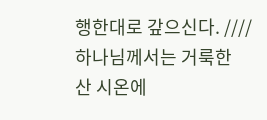행한대로 갚으신다. ////하나님께서는 거룩한 산 시온에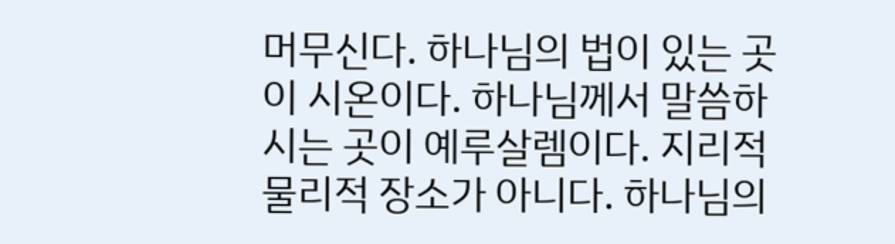머무신다. 하나님의 법이 있는 곳이 시온이다. 하나님께서 말씀하시는 곳이 예루살렘이다. 지리적 물리적 장소가 아니다. 하나님의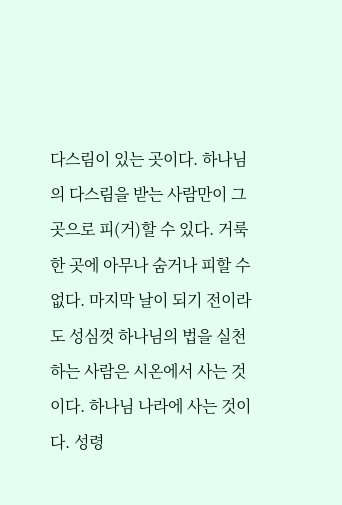다스림이 있는 곳이다. 하나님의 다스림을 받는 사람만이 그곳으로 피(거)할 수 있다. 거룩한 곳에 아무나 숨거나 피할 수 없다. 마지막 날이 되기 전이라도 성심껏 하나님의 법을 실천하는 사람은 시온에서 사는 것이다. 하나님 나라에 사는 것이다. 성령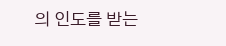의 인도를 받는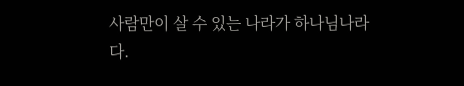사람만이 살 수 있는 나라가 하나님나라다.